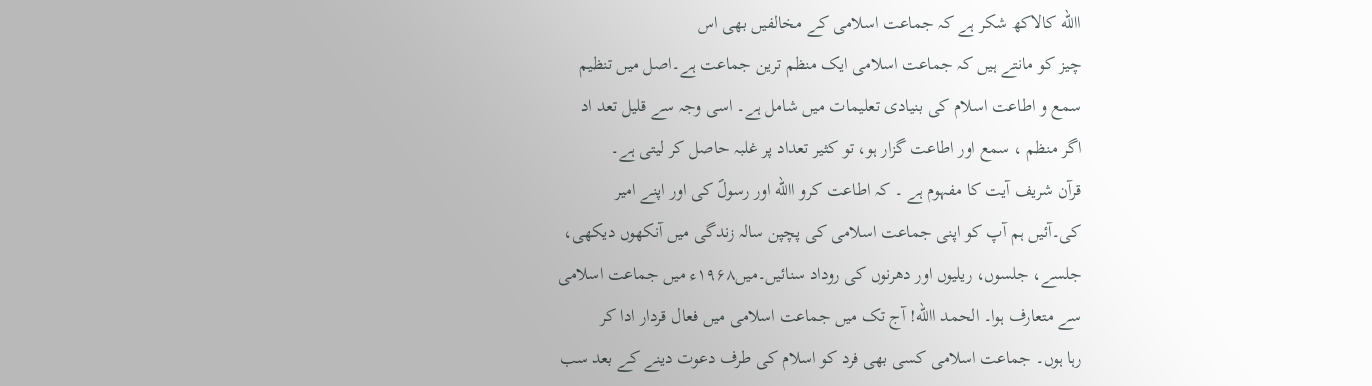االله کالاکھ شکر ہے کہ جماعت اسلامی کے مخالفیں بھی اس
چیز کو مانتے ہیں کہ جماعت اسلامی ایک منظم ترین جماعت ہے۔اصل میں تنظیم
سمع و اطاعت اسلام کی بنیادی تعلیمات میں شامل ہے۔ اسی وجہ سے قلیل تعد اد
اگر منظم ، سمع اور اطاعت گزار ہو، تو کثیر تعداد پر غلبہ حاصل کر لیتی ہے۔
قرآن شریف آیت کا مفہوم ہے ۔ کہ اطاعت کرو االله اور رسولؐ کی اور اپنے امیر
کی۔آئیں ہم آپ کو اپنی جماعت اسلامی کی پچپن سالہ زندگی میں آنکھوں دیکھی،
جلسے، جلسوں، ریلیوں اور دھرنوں کی روداد سنائیں۔میں۱۹۶۸ء میں جماعت اسلامی
سے متعارف ہوا۔ الحمد االله! آج تک میں جماعت اسلامی میں فعال قردار ادا کر
رہا ہوں۔ جماعت اسلامی کسی بھی فرد کو اسلام کی طرف دعوت دینے کے بعد سب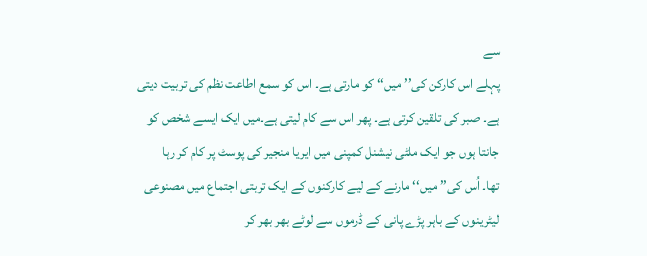سے
پہلے اس کارکن کی’’ میں‘‘ کو مارتی ہے۔ اس کو سمع اطاعت نظم کی تربیت دیتی
ہے۔ صبر کی تلقین کرتی ہے۔ پھر اس سے کام لیتی ہے۔میں ایک ایسے شخص کو
جانتا ہوں جو ایک ملٹی نیشنل کمپنی میں ایریا منجیر کی پوسٹ پر کام کر رہا
تھا۔ اُس کی’’ میں‘‘ مارنے کے لیے کارکنوں کے ایک تربتی اجتماع میں مصنوعی
لیٹرینوں کے باہر پڑے پانی کے ڈرموں سے لوٹے بھر بھر کر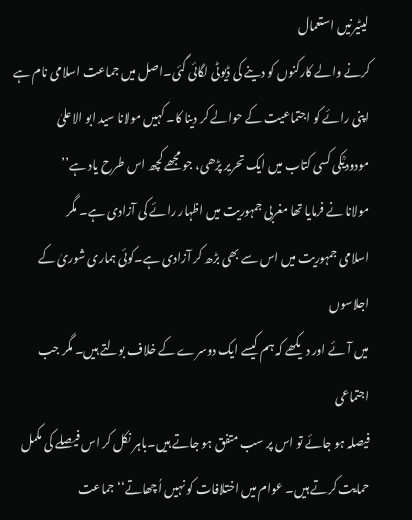لیٹیرنیں استعمال
کرنے والے کارکنوں کو دینے کی ڈیوٹی لگائی گئی۔اصل میں جماعت اسلامی نام ہے
اپنی رائے کو اجتماعیت کے حوالے کر دینا کا۔ کہیں مولانا سید ابو الاعلیٰ
مودودیؒکی کسی کتاب میں ایک تحریر پڑھی، جو مجھے کچھ اس طرح یاد ہے’’
مولانا نے فرمایا تھا مغربی جمہوریت میں اظہار رائے کی آزادی ہے۔ مگر
اسلامی جمہوریت میں اس سے بھی بڑھ کر آزادی ہے۔کوئی ہماری شوریٰ کے اجلاسوں
میں آئے اور دیکھے کہ ہم کیسے ایک دوسرے کے خلاف بولتے ہیں۔ مگر جب اجتماعی
فیصلہ ہو جائے تو اس پر سب متفق ہو جاتے ہیں۔باہر نکل کر اس فیصلے کی مکمل
حمایت کرتے ہیں۔ عوام میں اختلافات کو نہیں اُچھاتے‘‘ جماعت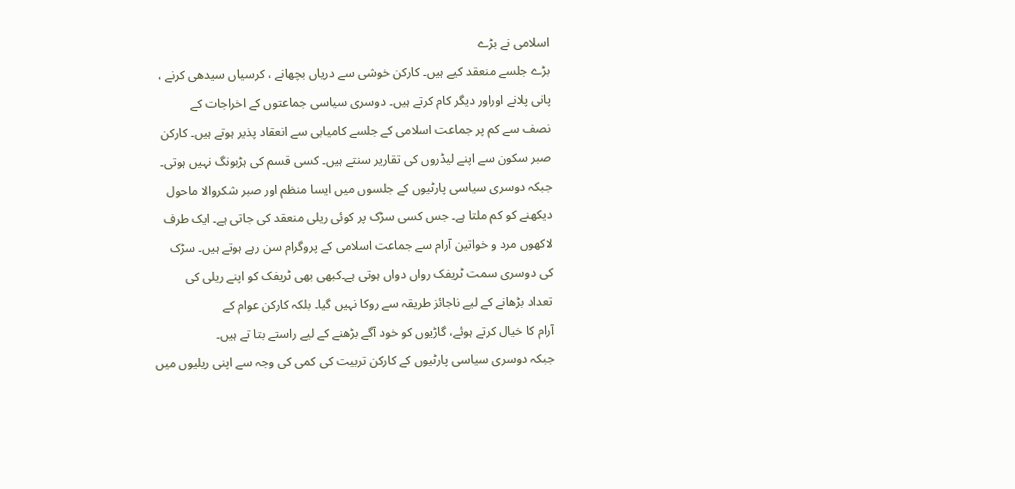اسلامی نے بڑے
بڑے جلسے منعقد کیے ہیں۔ کارکن خوشی سے دریاں بچھانے ، کرسیاں سیدھی کرنے ،
پانی پلانے اوراور دیگر کام کرتے ہیں۔ دوسری سیاسی جماعتوں کے اخراجات کے
نصف سے کم پر جماعت اسلامی کے جلسے کامیابی سے انعقاد پذیر ہوتے ہیں۔ کارکن
صبر سکون سے اپنے لیڈروں کی تقاریر سنتے ہیں۔ کسی قسم کی ہڑبونگ نہیں ہوتی۔
جبکہ دوسری سیاسی پارٹیوں کے جلسوں میں ایسا منظم اور صبر شکروالا ماحول
دیکھنے کو کم ملتا ہے۔ جس کسی سڑک پر کوئی ریلی منعقد کی جاتی ہے۔ ایک طرف
لاکھوں مرد و خواتین آرام سے جماعت اسلامی کے پروگرام سن رہے ہوتے ہیں۔ سڑک
کی دوسری سمت ٹریفک رواں دواں ہوتی ہے۔کبھی بھی ٹریفک کو اپنے ریلی کی
تعداد بڑھانے کے لیے ناجائز طریقہ سے روکا نہیں گیا۔ بلکہ کارکن عوام کے
آرام کا خیال کرتے ہوئے، گاڑیوں کو خود آگے بڑھنے کے لیے راستے بتا تے ہیں۔
جبکہ دوسری سیاسی پارٹیوں کے کارکن تربیت کی کمی کی وجہ سے اپنی ریلیوں میں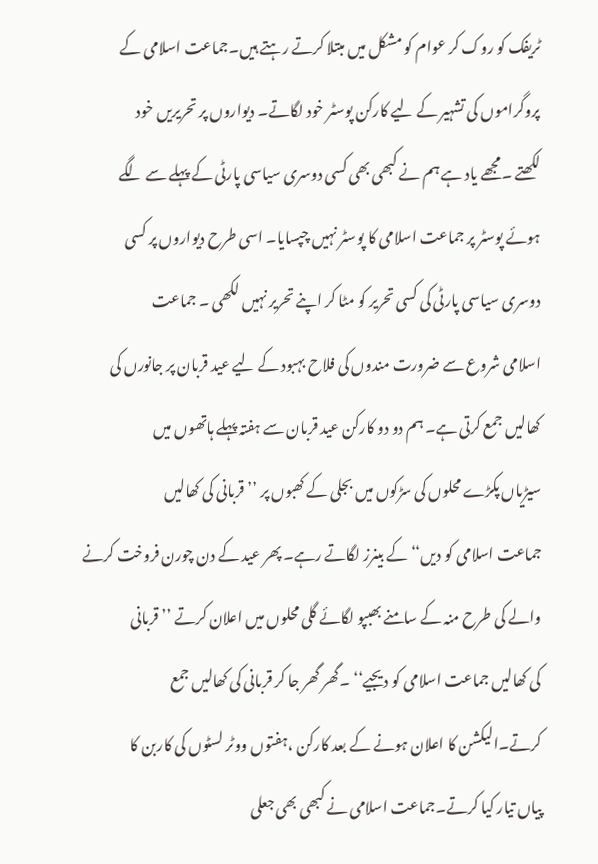ٹریفک کو روک کر عوام کو مشکل میں مبتلا کرتے رہتے ہیں۔جماعت اسلامی کے
پروگراموں کی تشہیر کے لیے کارکن پوسٹر خود لگاتے۔ دیواروں پر تحریریں خود
لکھتے ۔مجھے یاد ہے ہم نے کبھی بھی کسی دوسری سیاسی پارٹی کے پہلے سے لگے
ہوئے پوسٹر پر جماعت اسلامی کا پوسٹر نہیں چپسایا۔ اسی طرح دیواروں پر کسی
دوسری سیاسی پارٹی کی کسی تحریر کو مٹا کر اپنے تحریر نہیں لکھی ۔ جماعت
اسلامی شروع سے ضرورت مندوں کی فلاح بہبود کے لیے عید قربان پر جانورں کی
کھالیں جمع کرتی ہے۔ ہم دو دو کارکن عید قربان سے ہفتہ پہلے ہاتھوں میں
سیڑیاں پکڑے محلوں کی سڑکوں میں بجلی کے کھبوں پر ’’ قربانی کی کھالیں
جماعت اسلامی کو دیں‘‘ کے بینرز لگاتے رہے۔ پھر عید کے دن چورن فروخت کرنے
والے کی طرح منہ کے سامنے بھبپو لگائے گلی محلوں میں اعلان کرتے ’’ قربانی
کی کھالیں جماعت اسلامی کو دیجیے‘‘ ۔گھر گھر جا کر قربانی کی کھالیں جمع
کرتے۔الیکشن کا اعلان ہونے کے بعد کارکن ،ہفتوں ووٹر لسٹوں کی کاربن کا
پیاں تیار کیا کرتے۔جماعت اسلامی نے کبھی بھی جعلی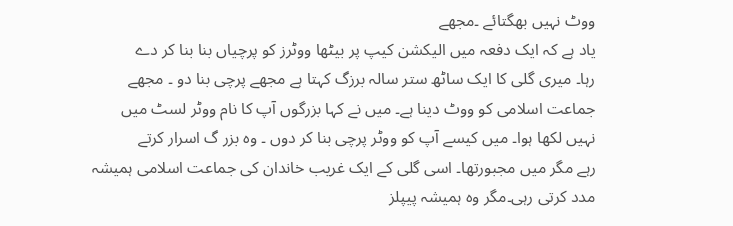ووٹ نہیں بھگتائے ۔مجھے
یاد ہے کہ ایک دفعہ میں الیکشن کیپ پر بیٹھا ووٹرز کو پرچیاں بنا بنا کر دے
رہا۔ میری گلی کا ایک ساٹھ ستر سالہ برزگ کہتا ہے مجھے پرچی بنا دو ۔ مجھے
جماعت اسلامی کو ووٹ دینا ہے۔ میں نے کہا بزرگوں آپ کا نام ووٹر لسٹ میں
نہیں لکھا ہوا۔ میں کیسے آپ کو ووٹر پرچی بنا کر دوں ۔ وہ بزر گ اسرار کرتے
رہے مگر میں مجبورتھا۔ اسی گلی کے ایک غریب خاندان کی جماعت اسلامی ہمیشہ
مدد کرتی رہی۔مگر وہ ہمیشہ پیپلز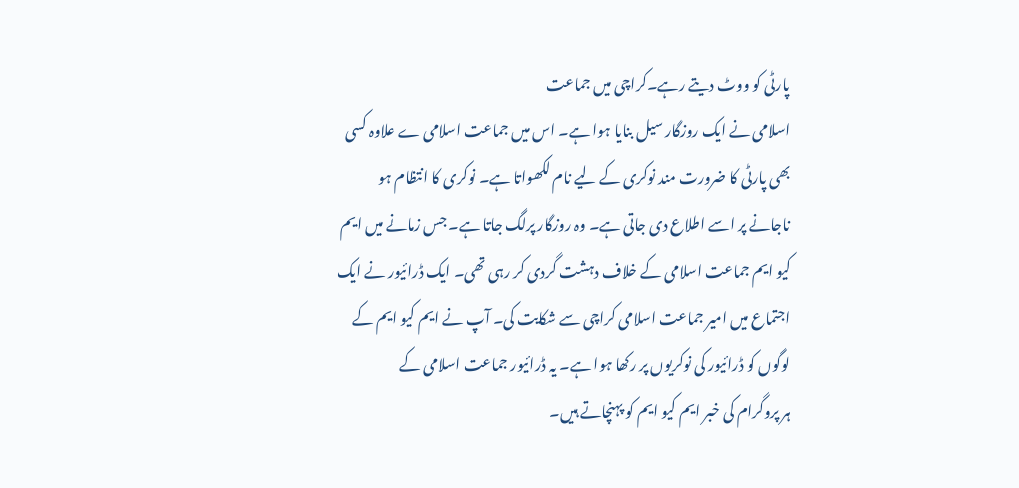پارٹی کو ووٹ دیتے رہے۔کراچی میں جماعت
اسلامی نے ایک روزگار سیل بنایا ہوا ہے۔ اس میں جماعت اسلامی ے علاوہ کسی
بھی پارٹی کا ضرورت مند نوکری کے لیے نام لکھواتا ہے۔ نوکری کا انتظام ہو
ناجانے پر اسے اطلاع دی جاتی ہے۔ وہ روزگار پرلگ جاتا ہے۔ جس زمانے میں ایم
کیو ایم جماعت اسلامی کے خلاف دہشت گردی کر رہی تھی۔ ایک ڈرائیور نے ایک
اجتماع میں امیر جماعت اسلامی کراچی سے شکایت کی۔ آپ نے ایم کیو ایم کے
لوگوں کو ڈرائیور کی نوکریوں پر رکھا ہوا ہے۔ یہ ڈرائیور جماعت اسلامی کے
ہر پروگرام کی خبر ایم کیو ایم کو پہنچاتے ہیں۔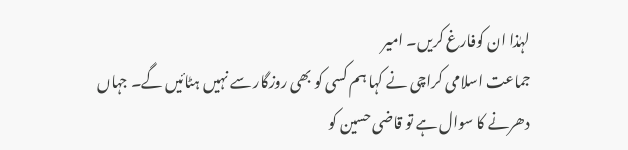لہٰذا ان کوفارغ کریں۔ امیر
جماعت اسلامی کراچی نے کہا ہم کسی کو بھی روزگار سے نہیں ہٹائیں گے۔ جہاں
دھرنے کا سوال ہے تو قاضی حسین کو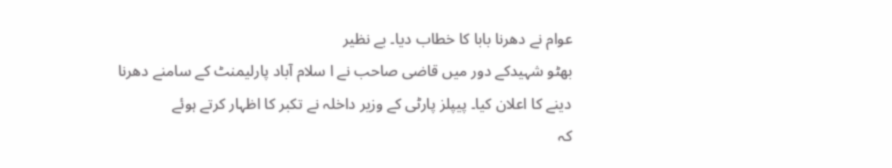عوام نے دھرنا بابا کا خطاب دیا۔ بے نظیر
بھٹو شہیدکے دور میں قاضی صاحب نے ا سلام آباد پارلیمنٹ کے سامنے دھرنا
دینے کا اعلان کیا۔ پیپلز پارٹی کے وزیر داخلہ نے تکبر کا اظہار کرتے ہوئے
کہ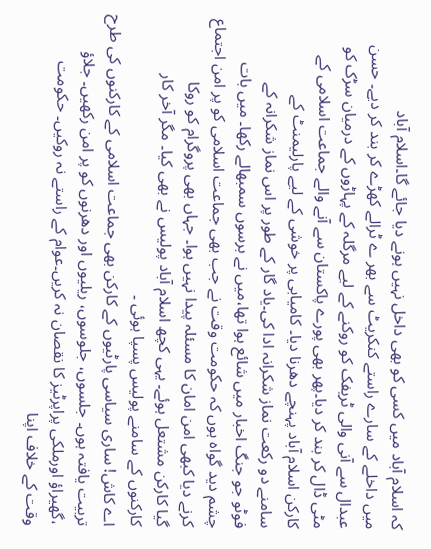کہ اسلام آباد میں کسی کو بھی داخل نہیں ہونے دیا جائے گا۔اسلام آباد
میں داخلے کے سارے راستے کنکریٹ سے بھر ے ٹرالے کھڑے کر بند کر دیے۔ حسن
عبدال سے آنی والی ٹریفک کو روکنے کے لیے مرگلہ کے پہاڑوں کے درمیان سڑک کو
مٹی ڈال کر بند کر دیا۔پھر بھی پورے پاکستان سے آنے والے جماعت اسلامی کے
کارکن اسلام آباد پہنچے دھرنا دیا۔ کامیابی پر خوشی کے لیے پارلیمنٹ کے
سامنے دو رکعت نماز شکرانہ ادا کی۔یاد گار کے طور پر اس نماز شکرانہ کے
فوٹو جو جنگ اخبار میں شائع ہوا تھا،میں نے برسوں سمبھالے رکھا۔ میں بات
چشم دید گواہ ہوں کہ حکومت وقت نے جب بھی جماعت اسلامی کو پر امن اجتماع
کرنے دیا کبھی امن امان کا مسئلہ پیدا نہیں ہوا۔ جہاں بھی پروگرام کو روکا
گیا کارکن مشتعل ہوئے۔ یہی کچھ اسلام آباد پولیس نے بھی کیا۔ مگر آخر کار
کارکنوں کے سامنے پولیس پسپا ہوئی ۔
اے کاش! ساری سیاسی پارٹیوں کے کارکن بھی جماعت اسلامی کے کارکنوں کی طرح
تربیت یافتہ ہوں۔ جلسوں، جلوسوں، ریلیوں اور دھرنوں کو پر امن رکھیں۔ جلاؤ
،گھیراؤ اورملکی پراپرٹیز کا نقصان نہ کریں۔عوام کے راستے نہ روکیں۔ حکومت
وقت کے خلاف اپنا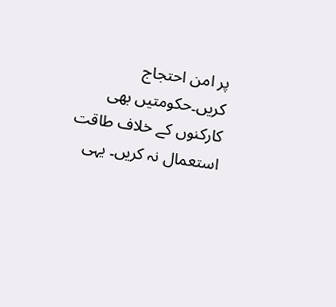پر امن احتجاج کریں۔حکومتیں بھی کارکنوں کے خلاف طاقت
استعمال نہ کریں۔ یہی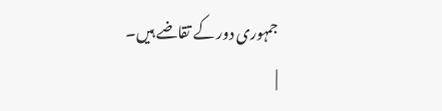جمہوری دور کے تقاضے ہیں۔
|